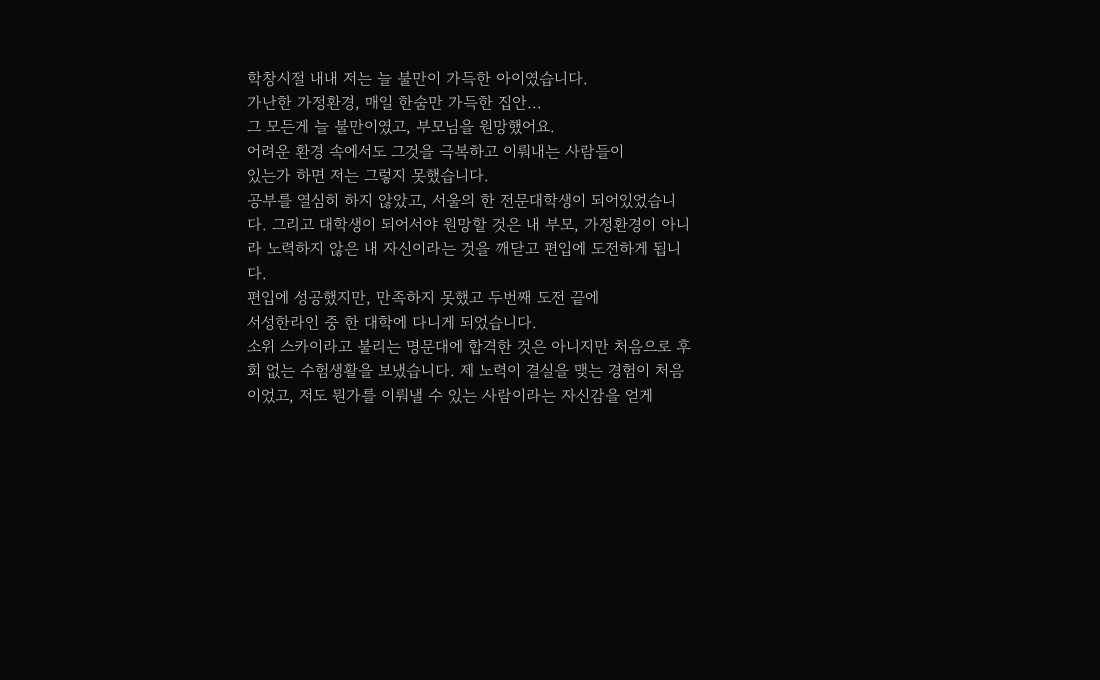학창시절 내내 저는 늘 불만이 가득한 아이였습니다.
가난한 가정환경, 매일 한숨만 가득한 집안...
그 모든게 늘 불만이였고, 부모님을 원망했어요.
어려운 환경 속에서도 그것을 극복하고 이뤄내는 사람들이
있는가 하면 저는 그렇지 못했습니다.
공부를 열심히 하지 않았고, 서울의 한 전문대학생이 되어있었습니다. 그리고 대학생이 되어서야 원망할 것은 내 부모, 가정환경이 아니라 노력하지 않은 내 자신이라는 것을 깨닫고 편입에 도전하게 됩니다.
편입에 성공했지만, 만족하지 못했고 두번째 도전 끝에
서성한라인 중 한 대학에 다니게 되었습니다.
소위 스카이라고 불리는 명문대에 합격한 것은 아니지만 처음으로 후회 없는 수험생활을 보냈습니다. 제 노력이 결실을 맺는 경험이 처음이었고, 저도 뭔가를 이뤄낼 수 있는 사람이라는 자신감을 얻게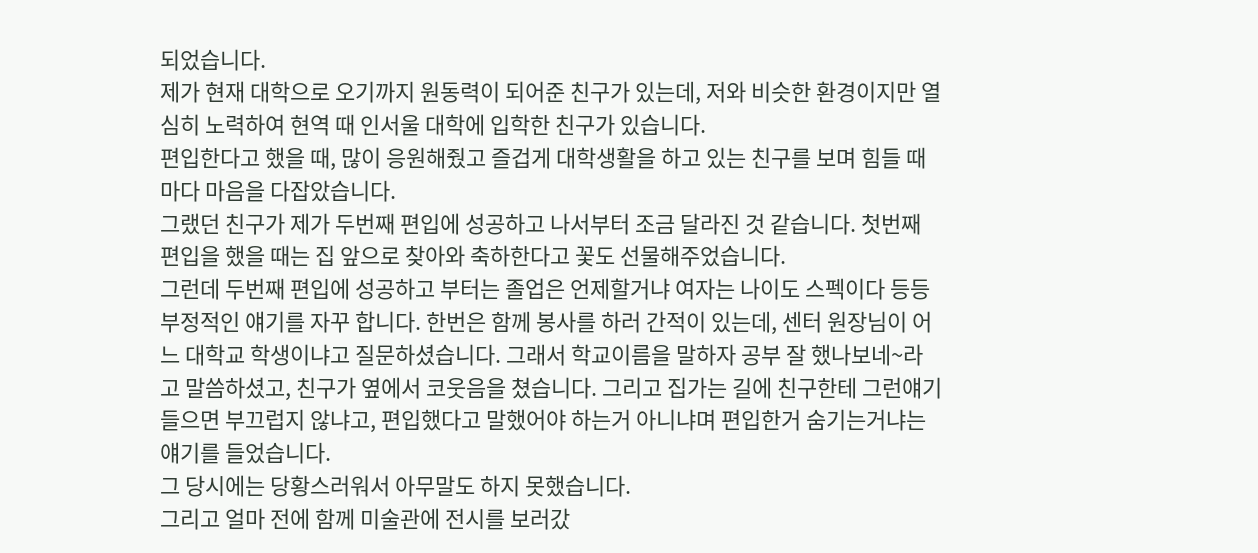되었습니다.
제가 현재 대학으로 오기까지 원동력이 되어준 친구가 있는데, 저와 비슷한 환경이지만 열심히 노력하여 현역 때 인서울 대학에 입학한 친구가 있습니다.
편입한다고 했을 때, 많이 응원해줬고 즐겁게 대학생활을 하고 있는 친구를 보며 힘들 때마다 마음을 다잡았습니다.
그랬던 친구가 제가 두번째 편입에 성공하고 나서부터 조금 달라진 것 같습니다. 첫번째 편입을 했을 때는 집 앞으로 찾아와 축하한다고 꽃도 선물해주었습니다.
그런데 두번째 편입에 성공하고 부터는 졸업은 언제할거냐 여자는 나이도 스펙이다 등등 부정적인 얘기를 자꾸 합니다. 한번은 함께 봉사를 하러 간적이 있는데, 센터 원장님이 어느 대학교 학생이냐고 질문하셨습니다. 그래서 학교이름을 말하자 공부 잘 했나보네~라고 말씀하셨고, 친구가 옆에서 코웃음을 쳤습니다. 그리고 집가는 길에 친구한테 그런얘기 들으면 부끄럽지 않냐고, 편입했다고 말했어야 하는거 아니냐며 편입한거 숨기는거냐는 얘기를 들었습니다.
그 당시에는 당황스러워서 아무말도 하지 못했습니다.
그리고 얼마 전에 함께 미술관에 전시를 보러갔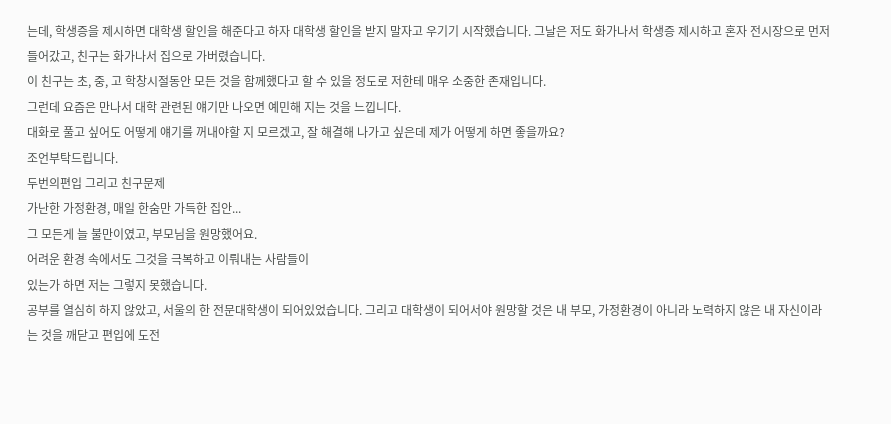는데, 학생증을 제시하면 대학생 할인을 해준다고 하자 대학생 할인을 받지 말자고 우기기 시작했습니다. 그날은 저도 화가나서 학생증 제시하고 혼자 전시장으로 먼저 들어갔고, 친구는 화가나서 집으로 가버렸습니다.
이 친구는 초, 중, 고 학창시절동안 모든 것을 함께했다고 할 수 있을 정도로 저한테 매우 소중한 존재입니다.
그런데 요즘은 만나서 대학 관련된 얘기만 나오면 예민해 지는 것을 느낍니다.
대화로 풀고 싶어도 어떻게 얘기를 꺼내야할 지 모르겠고, 잘 해결해 나가고 싶은데 제가 어떻게 하면 좋을까요?
조언부탁드립니다.
두번의편입 그리고 친구문제
가난한 가정환경, 매일 한숨만 가득한 집안...
그 모든게 늘 불만이였고, 부모님을 원망했어요.
어려운 환경 속에서도 그것을 극복하고 이뤄내는 사람들이
있는가 하면 저는 그렇지 못했습니다.
공부를 열심히 하지 않았고, 서울의 한 전문대학생이 되어있었습니다. 그리고 대학생이 되어서야 원망할 것은 내 부모, 가정환경이 아니라 노력하지 않은 내 자신이라는 것을 깨닫고 편입에 도전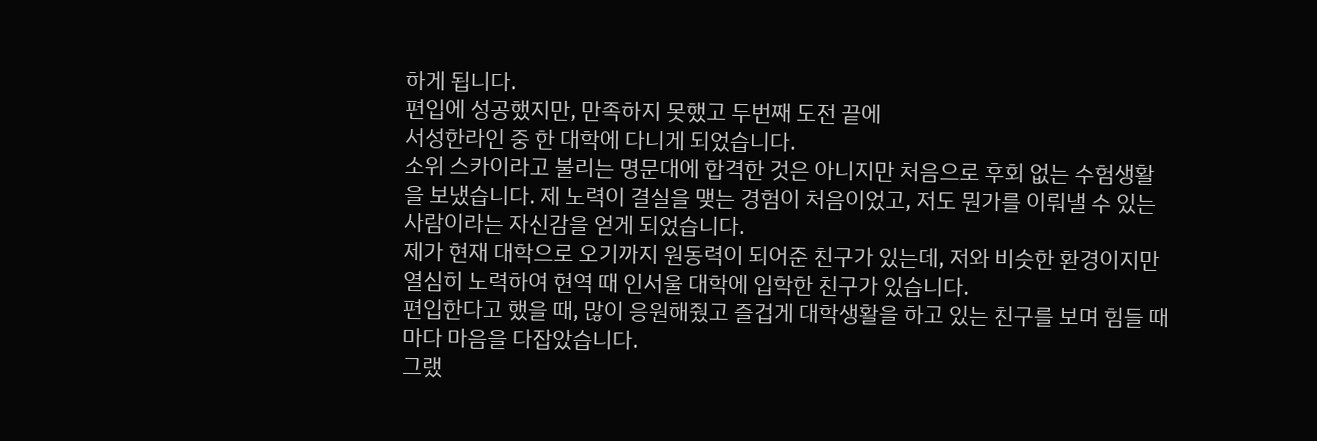하게 됩니다.
편입에 성공했지만, 만족하지 못했고 두번째 도전 끝에
서성한라인 중 한 대학에 다니게 되었습니다.
소위 스카이라고 불리는 명문대에 합격한 것은 아니지만 처음으로 후회 없는 수험생활을 보냈습니다. 제 노력이 결실을 맺는 경험이 처음이었고, 저도 뭔가를 이뤄낼 수 있는 사람이라는 자신감을 얻게 되었습니다.
제가 현재 대학으로 오기까지 원동력이 되어준 친구가 있는데, 저와 비슷한 환경이지만 열심히 노력하여 현역 때 인서울 대학에 입학한 친구가 있습니다.
편입한다고 했을 때, 많이 응원해줬고 즐겁게 대학생활을 하고 있는 친구를 보며 힘들 때마다 마음을 다잡았습니다.
그랬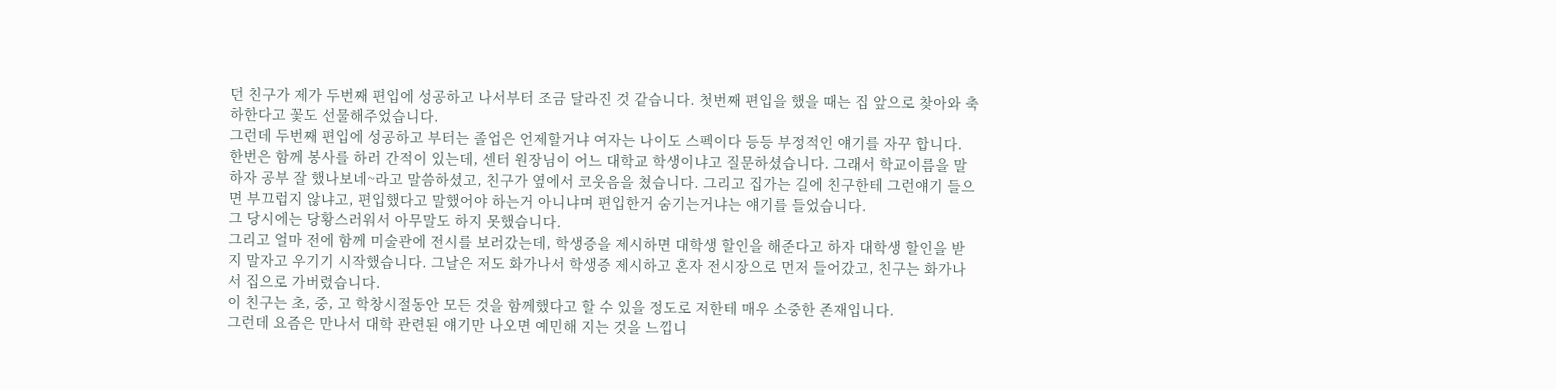던 친구가 제가 두번째 편입에 성공하고 나서부터 조금 달라진 것 같습니다. 첫번째 편입을 했을 때는 집 앞으로 찾아와 축하한다고 꽃도 선물해주었습니다.
그런데 두번째 편입에 성공하고 부터는 졸업은 언제할거냐 여자는 나이도 스펙이다 등등 부정적인 얘기를 자꾸 합니다. 한번은 함께 봉사를 하러 간적이 있는데, 센터 원장님이 어느 대학교 학생이냐고 질문하셨습니다. 그래서 학교이름을 말하자 공부 잘 했나보네~라고 말씀하셨고, 친구가 옆에서 코웃음을 쳤습니다. 그리고 집가는 길에 친구한테 그런얘기 들으면 부끄럽지 않냐고, 편입했다고 말했어야 하는거 아니냐며 편입한거 숨기는거냐는 얘기를 들었습니다.
그 당시에는 당황스러워서 아무말도 하지 못했습니다.
그리고 얼마 전에 함께 미술관에 전시를 보러갔는데, 학생증을 제시하면 대학생 할인을 해준다고 하자 대학생 할인을 받지 말자고 우기기 시작했습니다. 그날은 저도 화가나서 학생증 제시하고 혼자 전시장으로 먼저 들어갔고, 친구는 화가나서 집으로 가버렸습니다.
이 친구는 초, 중, 고 학창시절동안 모든 것을 함께했다고 할 수 있을 정도로 저한테 매우 소중한 존재입니다.
그런데 요즘은 만나서 대학 관련된 얘기만 나오면 예민해 지는 것을 느낍니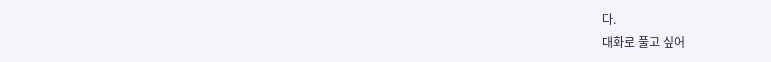다.
대화로 풀고 싶어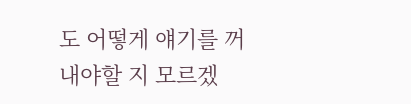도 어떻게 얘기를 꺼내야할 지 모르겠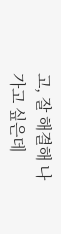고, 잘 해결해 나가고 싶은데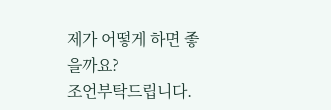제가 어떻게 하면 좋을까요?
조언부탁드립니다.